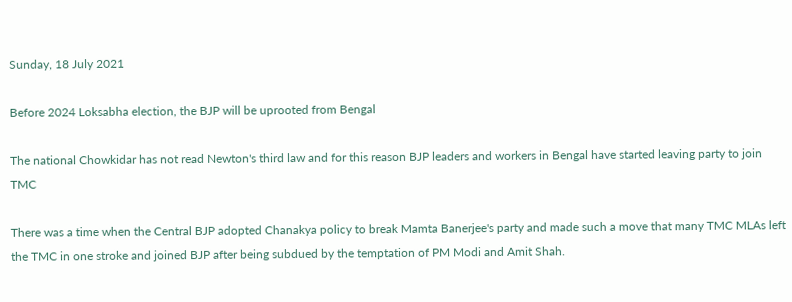Sunday, 18 July 2021

Before 2024 Loksabha election, the BJP will be uprooted from Bengal

The national Chowkidar has not read Newton's third law and for this reason BJP leaders and workers in Bengal have started leaving party to join TMC

There was a time when the Central BJP adopted Chanakya policy to break Mamta Banerjee's party and made such a move that many TMC MLAs left the TMC in one stroke and joined BJP after being subdued by the temptation of PM Modi and Amit Shah.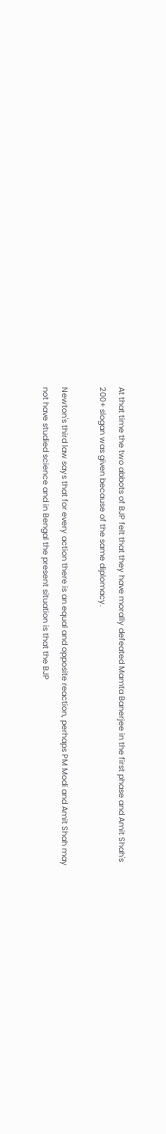At that time the two abbots of BJP felt that they have morally defeated Mamta Banerjee in the first phase and Amit Shah's 200+ slogan was given because of the same diplomacy.

Newton's third law says that for every action there is an equal and opposite reaction, perhaps PM Modi and Amit Shah may not have studied science and in Bengal the present situation is that the BJP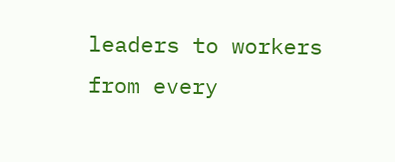leaders to workers from every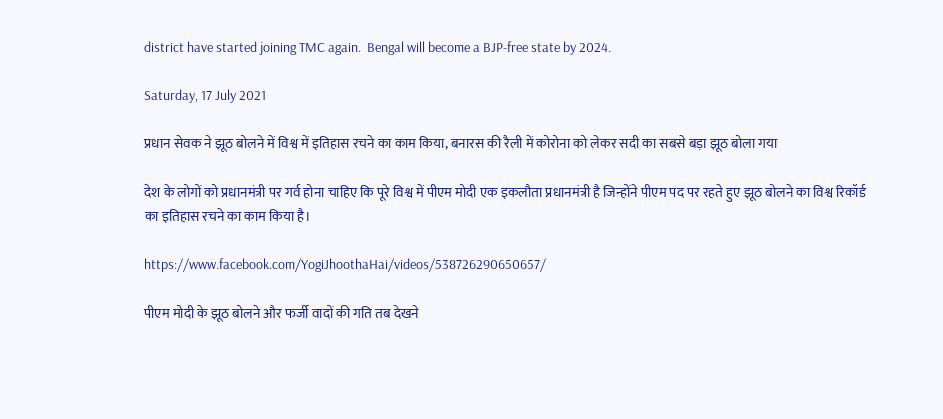district have started joining TMC again.  Bengal will become a BJP-free state by 2024.

Saturday, 17 July 2021

प्रधान सेवक ने झूठ बोलने में विश्व में इतिहास रचने का काम किया, बनारस की रैली में कोरोना को लेकर सदी का सबसे बड़ा झूठ बोला गया

देश के लोगों को प्रधानमंत्री पर गर्व होना चाहिए कि पूरे विश्व में पीएम मोदी एक इकलौता प्रधानमंत्री है जिन्होंने पीएम पद पर रहते हुए झूठ बोलने का विश्व रिकॉर्ड का इतिहास रचने का काम किया है।

https://www.facebook.com/YogiJhoothaHai/videos/538726290650657/

पीएम मोदी के झूठ बोलने और फर्जी वादों की गति तब देखने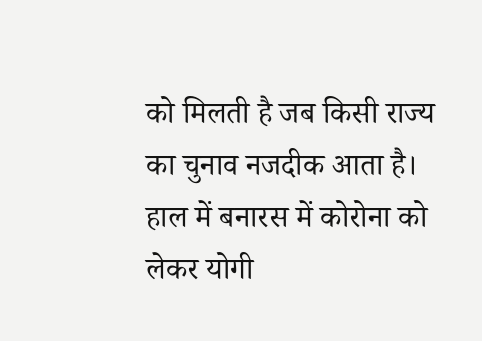को मिलती है जब किसी राज्य का चुनाव नजदीक आता है। हाल में बनारस में कोरोना को लेकर योगी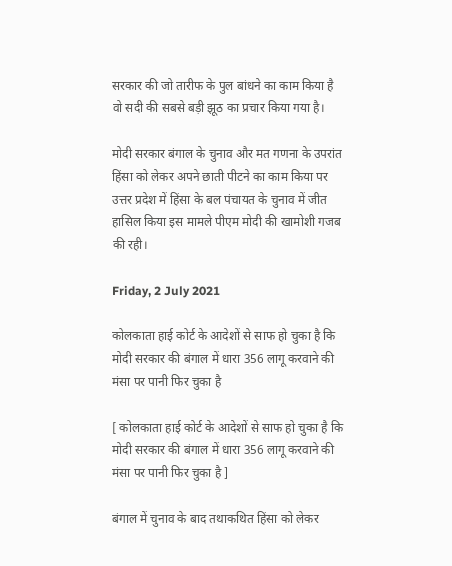सरकार की जो तारीफ के पुल बांधने का काम किया है वो सदी की सबसे बड़ी झूठ का प्रचार किया गया है।

मोदी सरकार बंगाल के चुनाव और मत गणना के उपरांत हिंसा को लेकर अपने छाती पीटने का काम किया पर उत्तर प्रदेश में हिंसा के बल पंचायत के चुनाव में जीत हासिल किया इस मामले पीएम मोदी की खामोशी गजब की रही।

Friday, 2 July 2021

कोलकाता हाई कोर्ट के आदेशों से साफ हो चुका है कि मोदी सरकार की बंगाल में धारा 356 लागू करवाने की मंसा पर पानी फिर चुका है

[ कोलकाता हाई कोर्ट के आदेशों से साफ हो चुका है कि मोदी सरकार की बंगाल में धारा 356 लागू करवाने की मंसा पर पानी फिर चुका है ]

बंगाल में चुनाव के बाद तथाकथित हिंसा को लेकर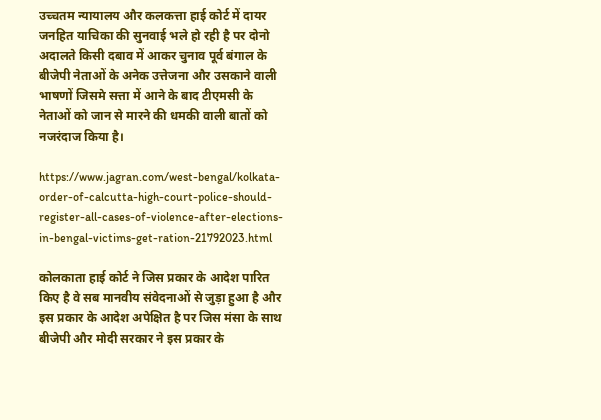उच्चतम न्यायालय और कलकत्ता हाई कोर्ट में दायर जनहित याचिका की सुनवाई भले हो रही है पर दोनो अदालते किसी दबाव में आकर चुनाव पूर्व बंगाल के बीजेपी नेताओं के अनेक उत्तेजना और उसकाने वाली भाषणों जिसमे सत्ता में आने के बाद टीएमसी के नेताओं को जान से मारने की धमकी वाली बातों को नजरंदाज किया है।

https://www.jagran.com/west-bengal/kolkata-order-of-calcutta-high-court-police-should-register-all-cases-of-violence-after-elections-in-bengal-victims-get-ration-21792023.html

कोलकाता हाई कोर्ट ने जिस प्रकार के आदेश पारित किए है वे सब मानवीय संवेदनाओं से जुड़ा हुआ है और इस प्रकार के आदेश अपेक्षित है पर जिस मंसा के साथ बीजेपी और मोदी सरकार ने इस प्रकार के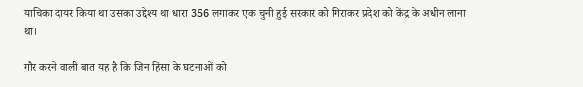याचिका दायर किया था उसका उद्देश्य था धारा 356 लगाकर एक चुनी हुई सरकार को गिराकर प्रदेश को केंद्र के अधीन लाना था।

गौर करने वाली बात यह है कि जिन हिंसा के घटनाओं को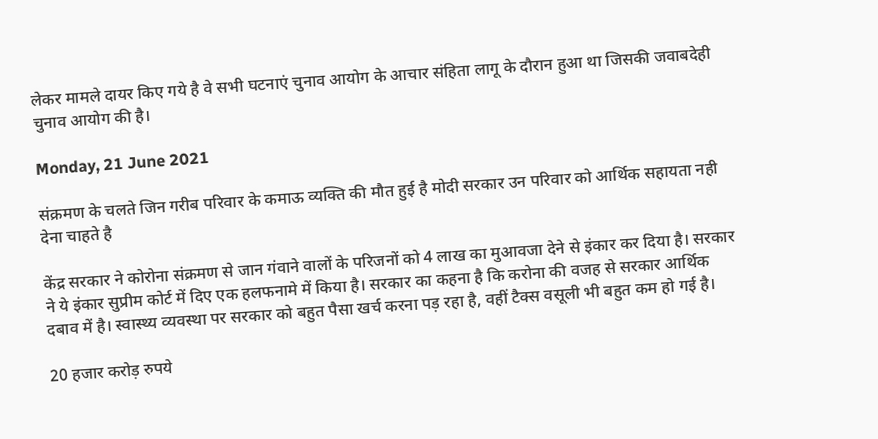लेकर मामले दायर किए गये है वे सभी घटनाएं चुनाव आयोग के आचार संहिता लागू के दौरान हुआ था जिसकी जवाबदेही चुनाव आयोग की है।

Monday, 21 June 2021

संक्रमण के चलते जिन गरीब परिवार के कमाऊ व्यक्ति की मौत हुई है मोदी सरकार उन परिवार को आर्थिक सहायता नही देना चाहते है

केंद्र सरकार ने कोरोना संक्रमण से जान गंवाने वालों के परिजनों को 4 लाख का मुआवजा देने से इंकार कर दिया है। सरकार ने ये इंकार सुप्रीम कोर्ट में दिए एक हलफनामे में किया है। सरकार का कहना है कि करोना की वजह से सरकार आर्थिक दबाव में है। स्वास्थ्य व्यवस्था पर सरकार को बहुत पैसा खर्च करना पड़ रहा है, वहीं टैक्स वसूली भी बहुत कम हो गई है।

20 हजार करोड़ रुपये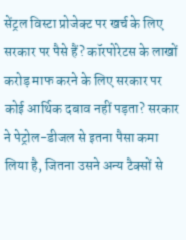सेंट्रल विस्टा प्रोजेक्ट पर खर्च के लिए सरकार पर पैसे हैं? कॉरपोरेटस के लाखों करोड़ माफ करने के लिए सरकार पर कोई आर्थिक दबाव नहीं पड़ता? सरकार ने पेट्रोल-डीजल से इतना पैसा कमा लिया है, जितना उसने अन्य टैक्सों से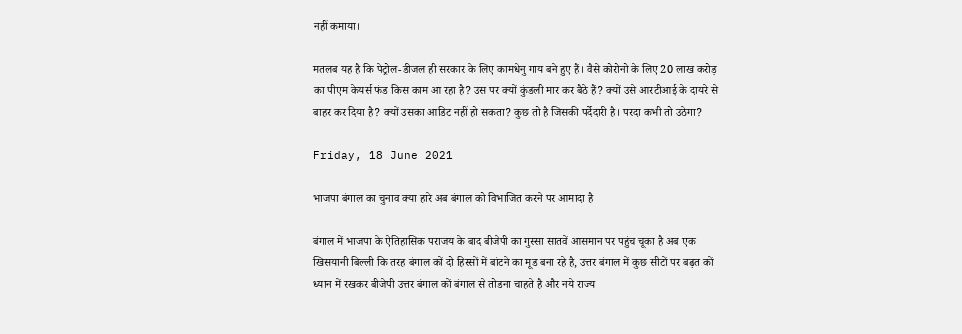नहीं कमाया।

मतलब यह है कि पेट्रोल-डीजल ही सरकार के लिए कामधेनु गाय बने हुए हैं। वैसे कोरोनो के लिए 20 लाख करोड़ का पीएम केयर्स फंड किस काम आ रहा है? उस पर क्यों कुंडली मार कर बैठे हैं? क्यों उसे आरटीआई के दायरे से बाहर कर दिया है? क्यों उसका आडिट नहीं हो सकता? कुछ तो है जिसकी पर्देदारी है। परदा कभी तो उठेगा?

Friday, 18 June 2021

भाजपा बंगाल का चुनाव क्या हारे अब बंगाल को विभाजित करने पर आमादा है

बंगाल में भाजपा के ऐतिहासिक पराजय के बाद बीजेपी का गुस्सा सातवें आसमान पर पहुंच चूका है अब एक खिसयानी बिल्ली कि तरह बंगाल कों दो हिस्सों में बांटने का मूड बना रहे है, उत्तर बंगाल में कुछ सीटों पर बढ़त कों ध्यान में रखकर बीजेपी उत्तर बंगाल कों बंगाल से तोडना चाहते है और नये राज्य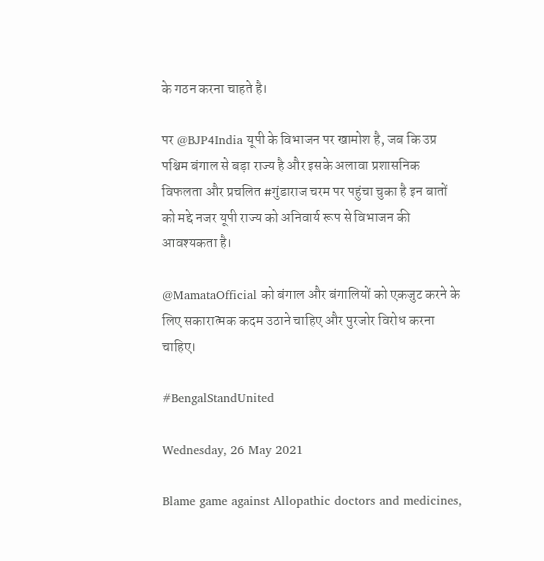के गठन करना चाहते है।

पर @BJP4India यूपी के विभाजन पर खामोश है, जब कि उप्र पश्चिम बंगाल से बड़ा राज्य है और इसके अलावा प्रशासनिक विफलता और प्रचलित #गुंडाराज चरम पर पहुंचा चुका है इन बातों को मद्दे नजर यूपी राज्य को अनिवार्य रूप से विभाजन की आवश्यकता है।

@MamataOfficial को बंगाल और बंगालियों को एकजुट करने के लिए सकारात्मक कदम उठाने चाहिए और पुरजोर विरोध करना चाहिए।

#BengalStandUnited

Wednesday, 26 May 2021

Blame game against Allopathic doctors and medicines,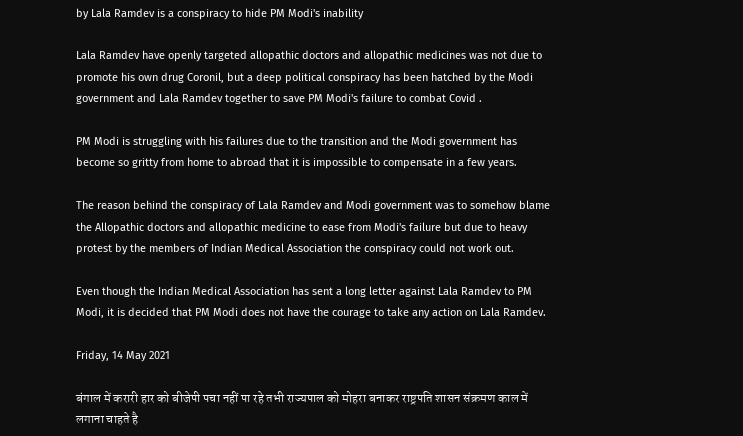by Lala Ramdev is a conspiracy to hide PM Modi's inability

Lala Ramdev have openly targeted allopathic doctors and allopathic medicines was not due to promote his own drug Coronil, but a deep political conspiracy has been hatched by the Modi government and Lala Ramdev together to save PM Modi's failure to combat Covid .

PM Modi is struggling with his failures due to the transition and the Modi government has become so gritty from home to abroad that it is impossible to compensate in a few years.

The reason behind the conspiracy of Lala Ramdev and Modi government was to somehow blame the Allopathic doctors and allopathic medicine to ease from Modi's failure but due to heavy protest by the members of Indian Medical Association the conspiracy could not work out.

Even though the Indian Medical Association has sent a long letter against Lala Ramdev to PM Modi, it is decided that PM Modi does not have the courage to take any action on Lala Ramdev.

Friday, 14 May 2021

बंगाल में करारी हार को बीजेपी पचा नहीं पा रहे तभी राज्यपाल को मोहरा बनाकर राष्ट्रपति शासन संक्रमण काल में लगाना चाहते है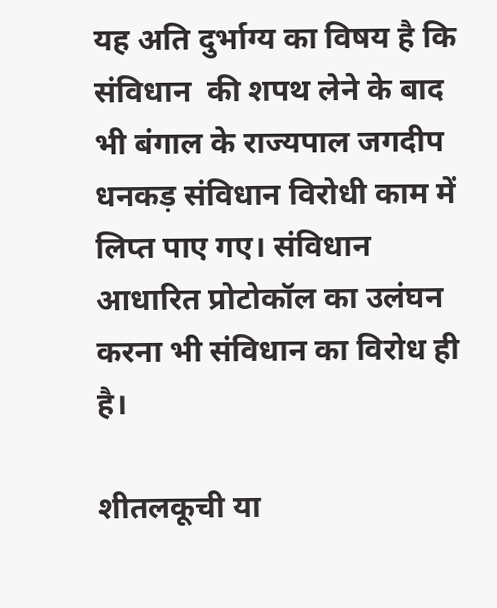यह अति दुर्भाग्य का विषय है कि संविधान  की शपथ लेने के बाद भी बंगाल के राज्यपाल जगदीप धनकड़ संविधान विरोधी काम में लिप्त पाए गए। संविधान आधारित प्रोटोकॉल का उलंघन करना भी संविधान का विरोध ही है।

शीतलकूची या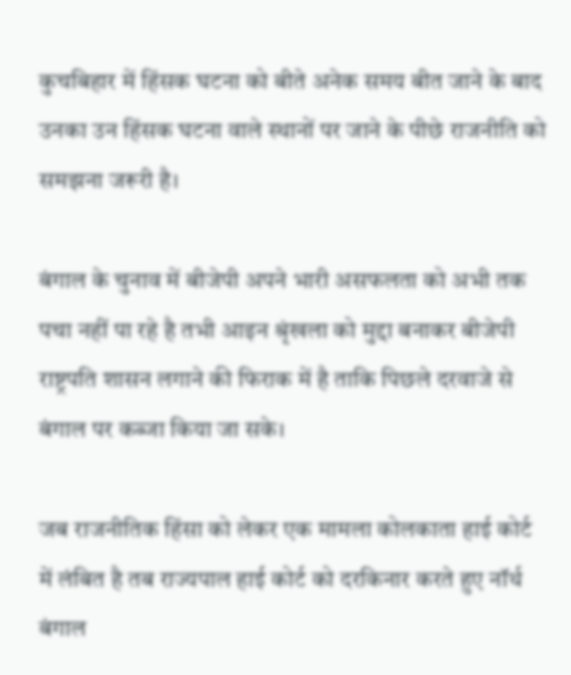कुचबिहार में हिंसक घटना को बीते अनेक समय बीत जाने के बाद उनका उन हिंसक घटना वाले स्थानों पर जाने के पीछे राजनीति को समझना जरूरी है।

बंगाल के चुनाव में बीजेपी अपने भारी असफलता को अभी तक पचा नहीं पा रहे है तभी आइन श्रृंखला को मुद्दा बनाकर बीजेपी राष्ट्रपति शासन लगाने की फिराक में है ताकि पिछले दरवाजे से बंगाल पर कब्जा किया जा सके।

जब राजनीतिक हिंसा को लेकर एक मामला कोलकाता हाई कोर्ट में लंबित है तब राज्यपाल हाई कोर्ट को दरकिनार करते हुए नॉर्थ बंगाल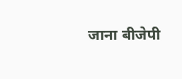जाना बीजेपी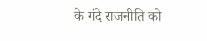के गंदे राजनीति को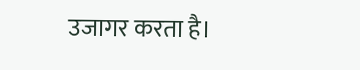उजागर करता है।